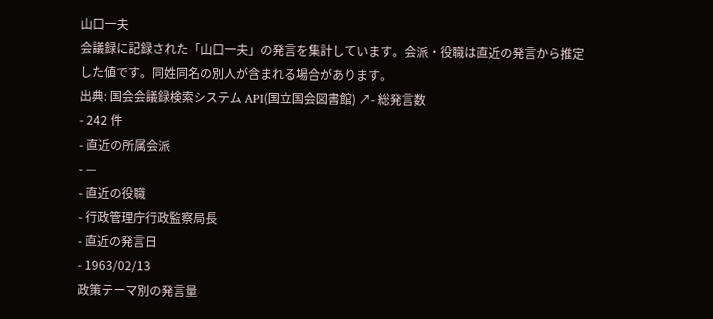山口一夫
会議録に記録された「山口一夫」の発言を集計しています。会派・役職は直近の発言から推定した値です。同姓同名の別人が含まれる場合があります。
出典: 国会会議録検索システム API(国立国会図書館) ↗- 総発言数
- 242 件
- 直近の所属会派
- —
- 直近の役職
- 行政管理庁行政監察局長
- 直近の発言日
- 1963/02/13
政策テーマ別の発言量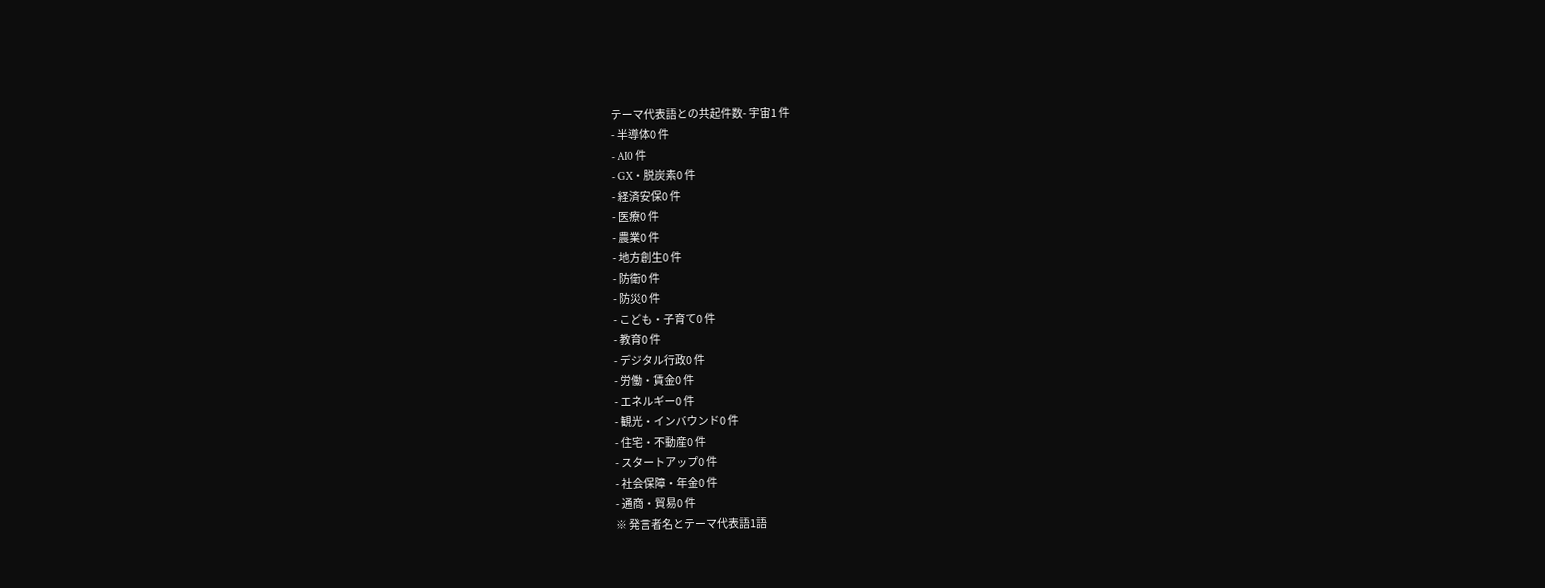テーマ代表語との共起件数- 宇宙1 件
- 半導体0 件
- AI0 件
- GX・脱炭素0 件
- 経済安保0 件
- 医療0 件
- 農業0 件
- 地方創生0 件
- 防衛0 件
- 防災0 件
- こども・子育て0 件
- 教育0 件
- デジタル行政0 件
- 労働・賃金0 件
- エネルギー0 件
- 観光・インバウンド0 件
- 住宅・不動産0 件
- スタートアップ0 件
- 社会保障・年金0 件
- 通商・貿易0 件
※ 発言者名とテーマ代表語1語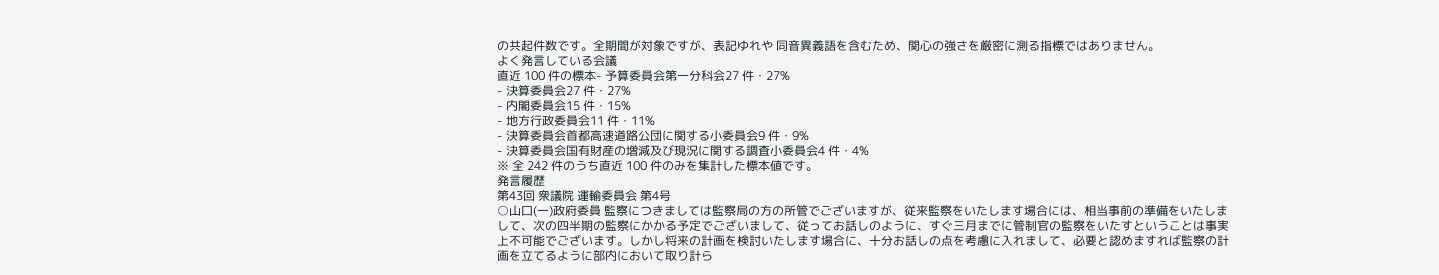の共起件数です。全期間が対象ですが、表記ゆれや 同音異義語を含むため、関心の強さを厳密に測る指標ではありません。
よく発言している会議
直近 100 件の標本- 予算委員会第一分科会27 件・27%
- 決算委員会27 件・27%
- 内閣委員会15 件・15%
- 地方行政委員会11 件・11%
- 決算委員会首都高速道路公団に関する小委員会9 件・9%
- 決算委員会国有財産の増減及び現況に関する調査小委員会4 件・4%
※ 全 242 件のうち直近 100 件のみを集計した標本値です。
発言履歴
第43回 衆議院 運輸委員会 第4号
○山口(一)政府委員 監察につきましては監察局の方の所管でございますが、従来監察をいたします場合には、相当事前の準備をいたしまして、次の四半期の監察にかかる予定でございまして、従ってお話しのように、すぐ三月までに管制官の監察をいたすということは事実上不可能でございます。しかし将来の計画を検討いたします場合に、十分お話しの点を考慮に入れまして、必要と認めますれば監察の計画を立てるように部内において取り計ら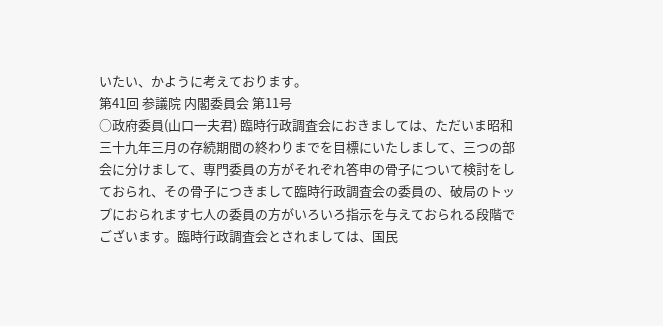いたい、かように考えております。
第41回 参議院 内閣委員会 第11号
○政府委員(山口一夫君) 臨時行政調査会におきましては、ただいま昭和三十九年三月の存続期間の終わりまでを目標にいたしまして、三つの部会に分けまして、専門委員の方がそれぞれ答申の骨子について検討をしておられ、その骨子につきまして臨時行政調査会の委員の、破局のトップにおられます七人の委員の方がいろいろ指示を与えておられる段階でございます。臨時行政調査会とされましては、国民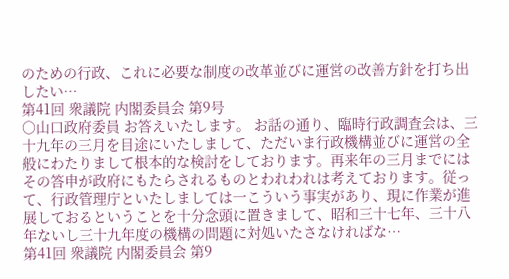のための行政、これに必要な制度の改革並びに運営の改善方針を打ち出したい…
第41回 衆議院 内閣委員会 第9号
○山口政府委員 お答えいたします。 お話の通り、臨時行政調査会は、三十九年の三月を目途にいたしまして、ただいま行政機構並びに運営の全般にわたりまして根本的な検討をしております。再来年の三月までにはその答申が政府にもたらされるものとわれわれは考えております。従って、行政管理庁といたしましては一こういう事実があり、現に作業が進展しておるということを十分念頭に置きまして、昭和三十七年、三十八年ないし三十九年度の機構の問題に対処いたさなければな…
第41回 衆議院 内閣委員会 第9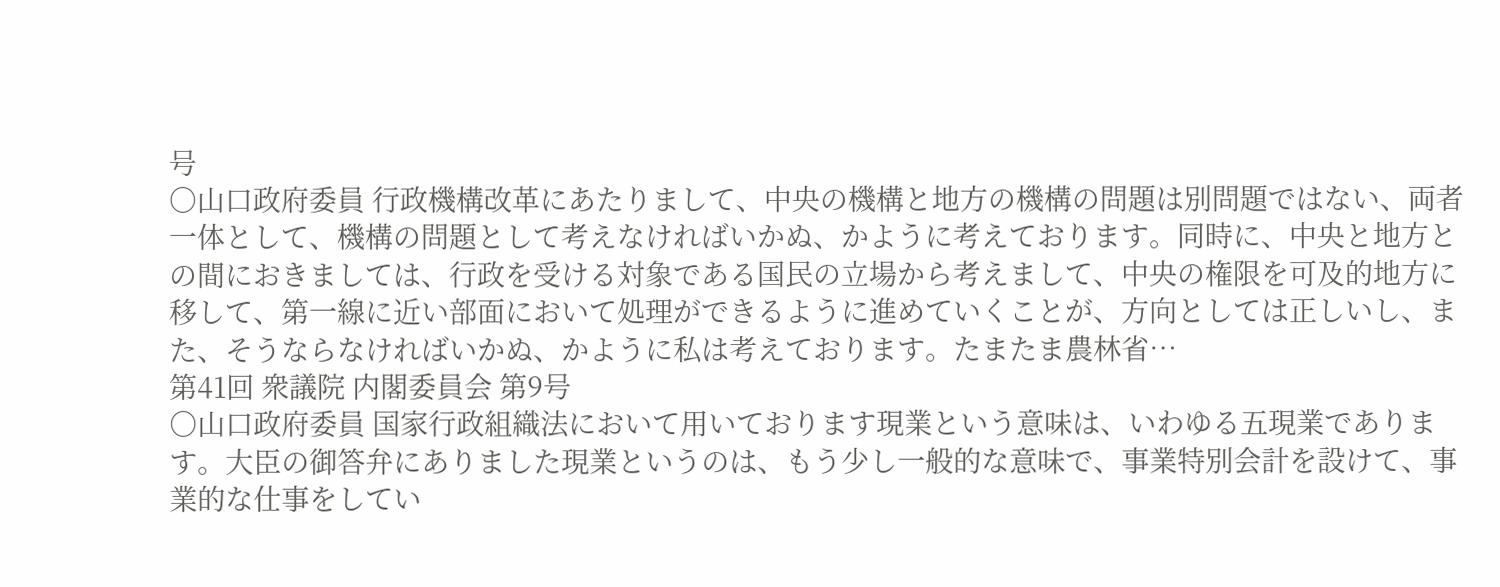号
○山口政府委員 行政機構改革にあたりまして、中央の機構と地方の機構の問題は別問題ではない、両者一体として、機構の問題として考えなければいかぬ、かように考えております。同時に、中央と地方との間におきましては、行政を受ける対象である国民の立場から考えまして、中央の権限を可及的地方に移して、第一線に近い部面において処理ができるように進めていくことが、方向としては正しいし、また、そうならなければいかぬ、かように私は考えております。たまたま農林省…
第41回 衆議院 内閣委員会 第9号
○山口政府委員 国家行政組織法において用いております現業という意味は、いわゆる五現業であります。大臣の御答弁にありました現業というのは、もう少し一般的な意味で、事業特別会計を設けて、事業的な仕事をしてい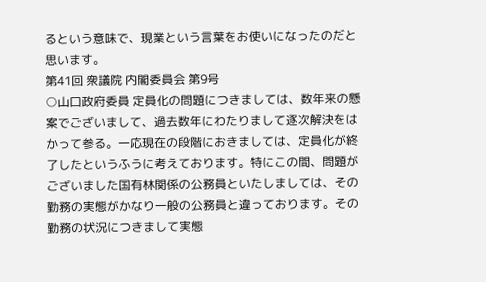るという意味で、現業という言葉をお使いになったのだと思います。
第41回 衆議院 内閣委員会 第9号
○山口政府委員 定員化の問題につきましては、数年来の懸案でございまして、過去数年にわたりまして逐次解決をはかって参る。一応現在の段階におきましては、定員化が終了したというふうに考えております。特にこの間、問題がございました国有林関係の公務員といたしましては、その勤務の実態がかなり一般の公務員と違っております。その勤務の状況につきまして実態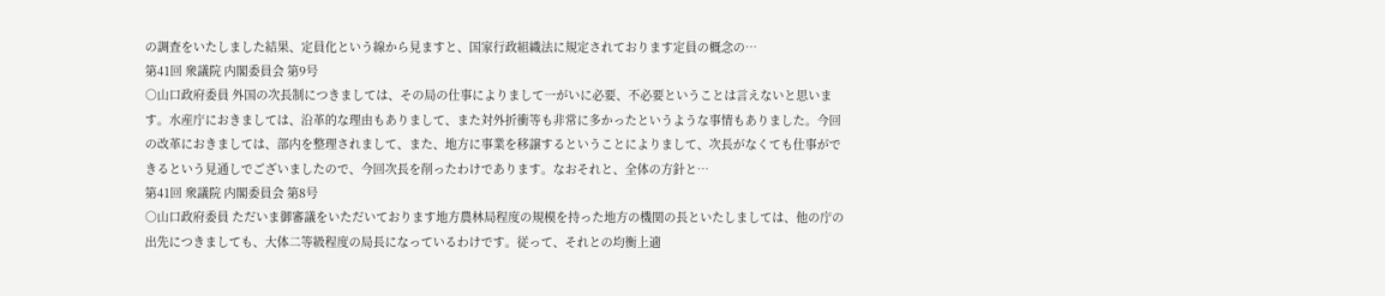の調査をいたしました結果、定員化という線から見ますと、国家行政組織法に規定されております定員の概念の…
第41回 衆議院 内閣委員会 第9号
○山口政府委員 外国の次長制につきましては、その局の仕事によりまして一がいに必要、不必要ということは言えないと思います。水産庁におきましては、沿革的な理由もありまして、また対外折衝等も非常に多かったというような事情もありました。今回の改革におきましては、部内を整理されまして、また、地方に事業を移譲するということによりまして、次長がなくても仕事ができるという見通しでございましたので、今回次長を削ったわけであります。なおそれと、全体の方針と…
第41回 衆議院 内閣委員会 第8号
○山口政府委員 ただいま御審議をいただいております地方農林局程度の規模を持った地方の機関の長といたしましては、他の庁の出先につきましても、大体二等級程度の局長になっているわけです。従って、それとの均衡上適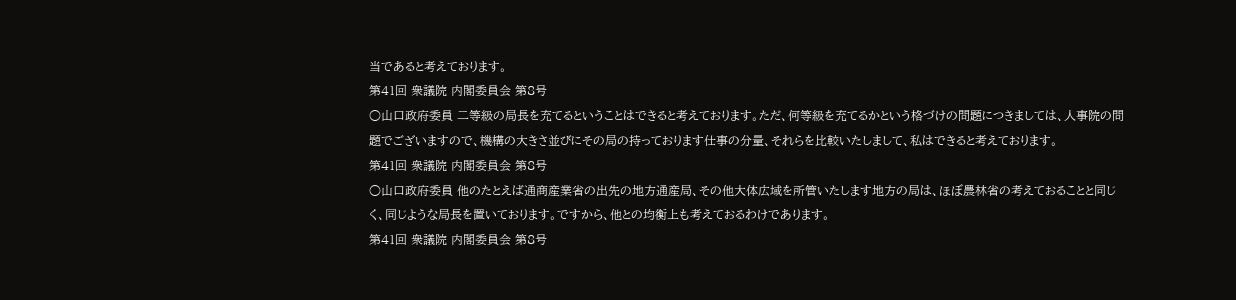当であると考えております。
第41回 衆議院 内閣委員会 第8号
○山口政府委員 二等級の局長を充てるということはできると考えております。ただ、何等級を充てるかという格づけの問題につきましては、人事院の問題でございますので、機構の大きさ並びにその局の持っております仕事の分量、それらを比較いたしまして、私はできると考えております。
第41回 衆議院 内閣委員会 第8号
○山口政府委員 他のたとえば通商産業省の出先の地方通産局、その他大体広域を所管いたします地方の局は、ほぼ農林省の考えておることと同じく、同じような局長を置いております。ですから、他との均衡上も考えておるわけであります。
第41回 衆議院 内閣委員会 第8号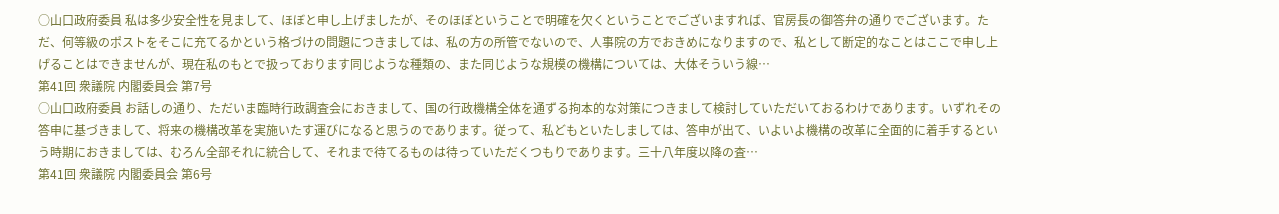○山口政府委員 私は多少安全性を見まして、ほぼと申し上げましたが、そのほぼということで明確を欠くということでございますれば、官房長の御答弁の通りでございます。ただ、何等級のポストをそこに充てるかという格づけの問題につきましては、私の方の所管でないので、人事院の方でおきめになりますので、私として断定的なことはここで申し上げることはできませんが、現在私のもとで扱っております同じような種類の、また同じような規模の機構については、大体そういう線…
第41回 衆議院 内閣委員会 第7号
○山口政府委員 お話しの通り、ただいま臨時行政調査会におきまして、国の行政機構全体を通ずる拘本的な対策につきまして検討していただいておるわけであります。いずれその答申に基づきまして、将来の機構改革を実施いたす運びになると思うのであります。従って、私どもといたしましては、答申が出て、いよいよ機構の改革に全面的に着手するという時期におきましては、むろん全部それに統合して、それまで待てるものは待っていただくつもりであります。三十八年度以降の査…
第41回 衆議院 内閣委員会 第6号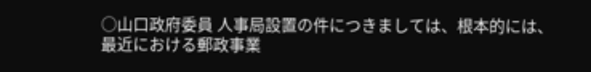○山口政府委員 人事局設置の件につきましては、根本的には、最近における郵政事業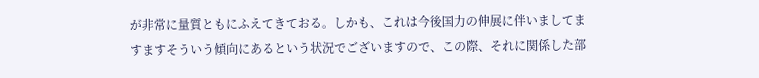が非常に量質ともにふえてきておる。しかも、これは今後国力の伸展に伴いましてますますそういう傾向にあるという状況でございますので、この際、それに関係した部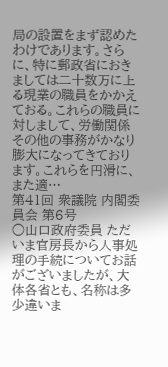局の設置をまず認めたわけであります。さらに、特に郵政省におきましては二十数万に上る現業の職員をかかえておる。これらの職員に対しまして、労働関係その他の事務がかなり膨大になってきております。これらを円滑に、また適…
第41回 衆議院 内閣委員会 第6号
○山口政府委員 ただいま官房長から人事処理の手続についてお話がございましたが、大体各省とも、名称は多少違いま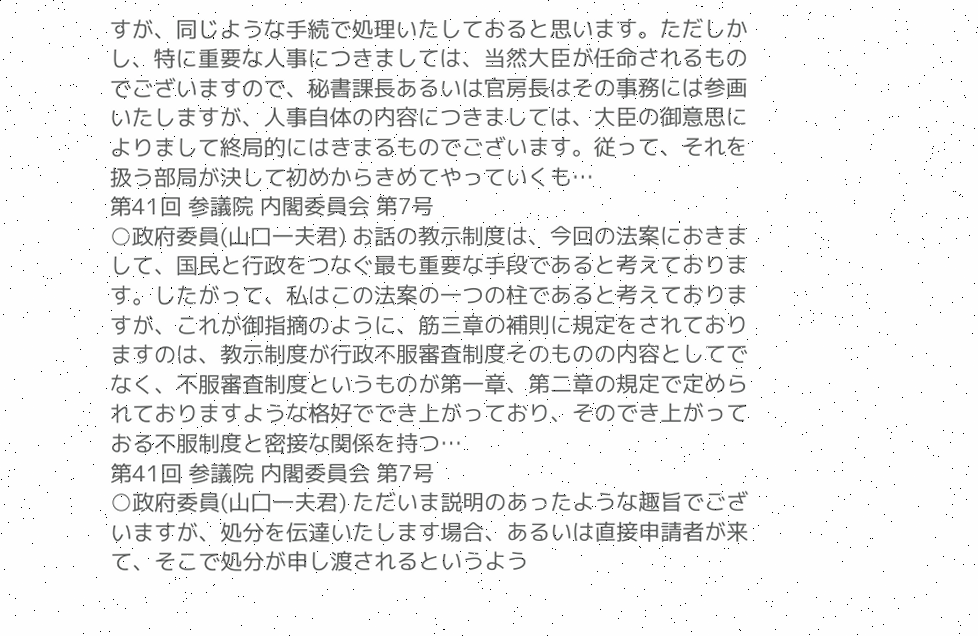すが、同じような手続で処理いたしておると思います。ただしかし、特に重要な人事につきましては、当然大臣が任命されるものでございますので、秘書課長あるいは官房長はその事務には参画いたしますが、人事自体の内容につきましては、大臣の御意思によりまして終局的にはきまるものでございます。従って、それを扱う部局が決して初めからきめてやっていくも…
第41回 参議院 内閣委員会 第7号
○政府委員(山口一夫君) お話の教示制度は、今回の法案におきまして、国民と行政をつなぐ最も重要な手段であると考えております。したがって、私はこの法案の一つの柱であると考えておりますが、これが御指摘のように、筋三章の補則に規定をされておりますのは、教示制度が行政不服審査制度そのものの内容としてでなく、不服審査制度というものが第一章、第二章の規定で定められておりますような格好ででき上がっており、そのでき上がっておる不服制度と密接な関係を持つ…
第41回 参議院 内閣委員会 第7号
○政府委員(山口一夫君) ただいま説明のあったような趣旨でございますが、処分を伝達いたします場合、あるいは直接申請者が来て、そこで処分が申し渡されるというよう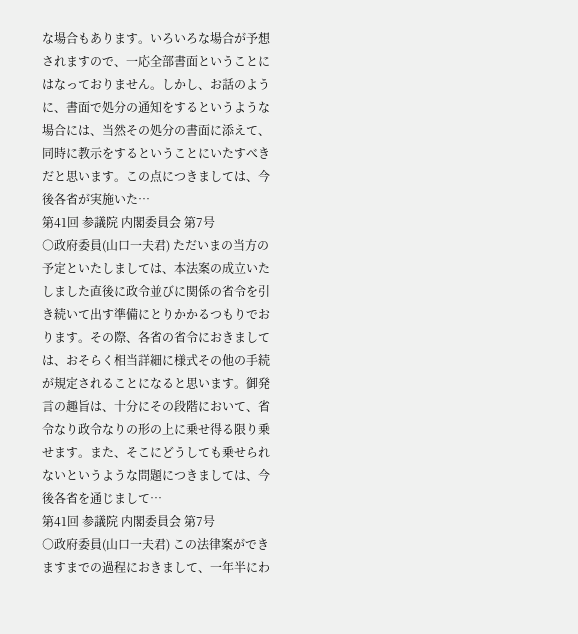な場合もあります。いろいろな場合が予想されますので、一応全部書面ということにはなっておりません。しかし、お話のように、書面で処分の通知をするというような場合には、当然その処分の書面に添えて、同時に教示をするということにいたすべきだと思います。この点につきましては、今後各省が実施いた…
第41回 参議院 内閣委員会 第7号
○政府委員(山口一夫君) ただいまの当方の予定といたしましては、本法案の成立いたしました直後に政令並びに関係の省令を引き続いて出す準備にとりかかるつもりでおります。その際、各省の省令におきましては、おそらく相当詳細に様式その他の手続が規定されることになると思います。御発言の趣旨は、十分にその段階において、省令なり政令なりの形の上に乗せ得る限り乗せます。また、そこにどうしても乗せられないというような問題につきましては、今後各省を通じまして…
第41回 参議院 内閣委員会 第7号
○政府委員(山口一夫君) この法律案ができますまでの過程におきまして、一年半にわ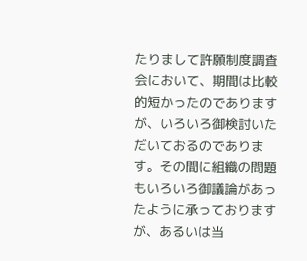たりまして許願制度調査会において、期間は比較的短かったのでありますが、いろいろ御検討いただいておるのであります。その間に組織の問題もいろいろ御議論があったように承っておりますが、あるいは当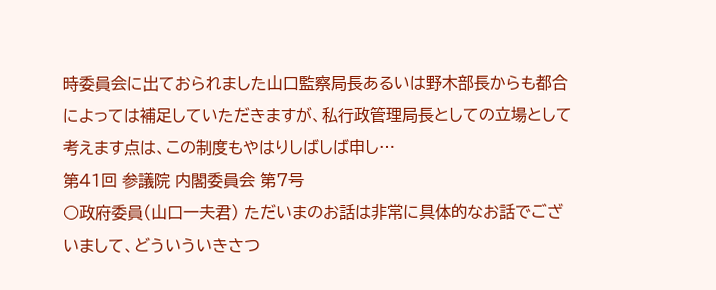時委員会に出ておられました山口監察局長あるいは野木部長からも都合によっては補足していただきますが、私行政管理局長としての立場として考えます点は、この制度もやはりしばしば申し…
第41回 参議院 内閣委員会 第7号
○政府委員(山口一夫君) ただいまのお話は非常に具体的なお話でございまして、どういういきさつ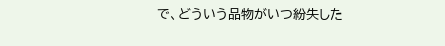で、どういう品物がいつ紛失した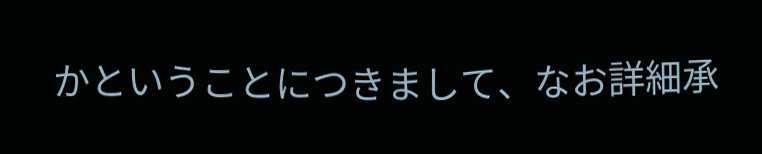かということにつきまして、なお詳細承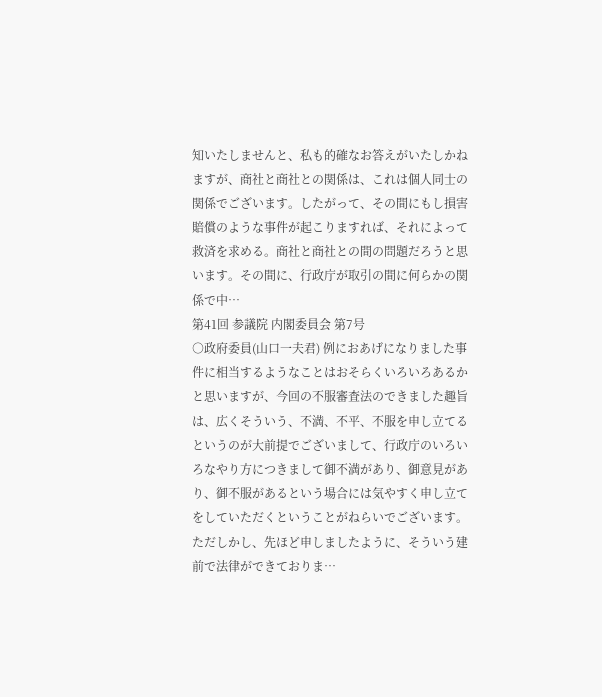知いたしませんと、私も的確なお答えがいたしかねますが、商社と商社との関係は、これは個人同士の関係でございます。したがって、その間にもし損害賠償のような事件が起こりますれば、それによって救済を求める。商社と商社との間の問題だろうと思います。その間に、行政庁が取引の間に何らかの関係で中…
第41回 参議院 内閣委員会 第7号
○政府委員(山口一夫君) 例におあげになりました事件に相当するようなことはおそらくいろいろあるかと思いますが、今回の不服審査法のできました趣旨は、広くそういう、不満、不平、不服を申し立てるというのが大前提でございまして、行政庁のいろいろなやり方につきまして御不満があり、御意見があり、御不服があるという場合には気やすく申し立てをしていただくということがねらいでございます。ただしかし、先ほど申しましたように、そういう建前で法律ができておりま…